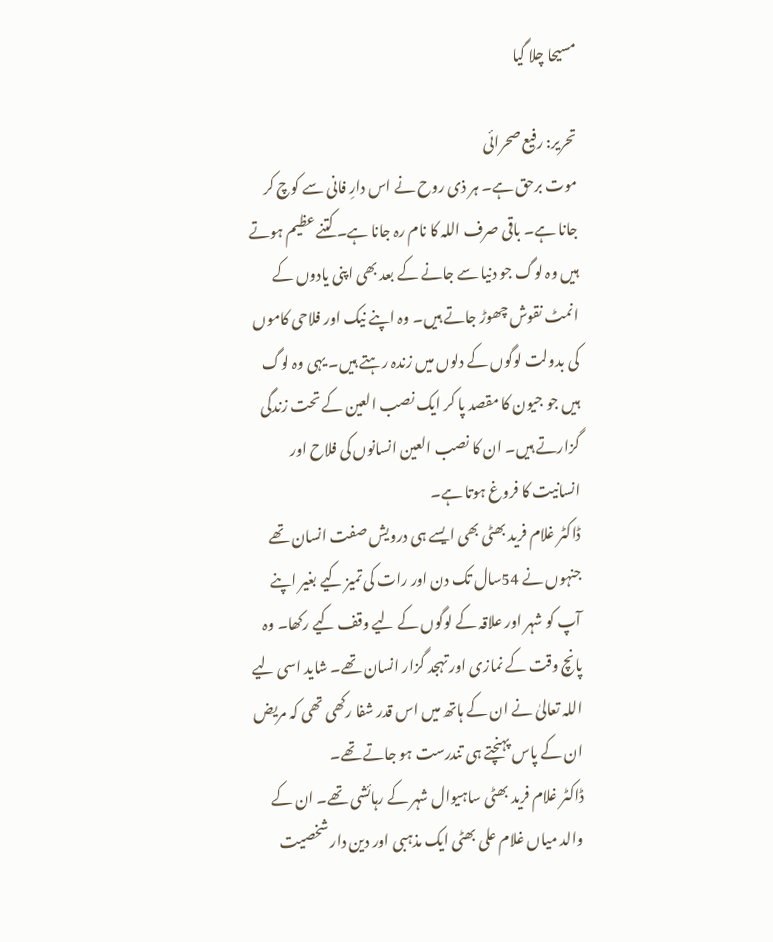مسیحا چلا گیا

تحریر: رفیع صحرائی
موت برحق ہے۔ ہر ذی روح نے اس دارِ فانی سے کوچ کر جانا ہے۔ باقی صرف اللہ کا نام رہ جانا ہے۔ کتنے عظیم ہوتے ہیں وہ لوگ جو دنیا سے جانے کے بعد بھی اپنی یادوں کے انمٹ نقوش چھوڑ جاتے ہیں۔ وہ اپنے نیک اور فلاحی کاموں کی بدولت لوگوں کے دلوں میں زندہ رہتے ہیں۔ یہی وہ لوگ ہیں جو جیون کا مقصد پا کر ایک نصب العین کے تحت زندگی گزارتے ہیں۔ ان کا نصب العین انسانوں کی فلاح اور انسانیت کا فروغ ہوتا ہے۔
ڈاکٹر غلام فرید بھٹی بھی ایسے ہی درویش صفت انسان تھے جنہوں نے 54سال تک دن اور رات کی تمیز کیے بغیر اپنے آپ کو شہر اور علاقہ کے لوگوں کے لیے وقف کیے رکھا۔ وہ پانچ وقت کے نمازی اور تہجد گزار انسان تھے۔ شاید اسی لیے اللہ تعالیٰ نے ان کے ہاتھ میں اس قدر شفا رکھی تھی کہ مریض ان کے پاس پہنچتے ہی تندرست ہو جاتے تھے۔
ڈاکٹر غلام فرید بھٹی ساہیوال شہر کے رہائشی تھے۔ ان کے والد میاں غلام علی بھٹی ایک مذہبی اور دین دار شخصیت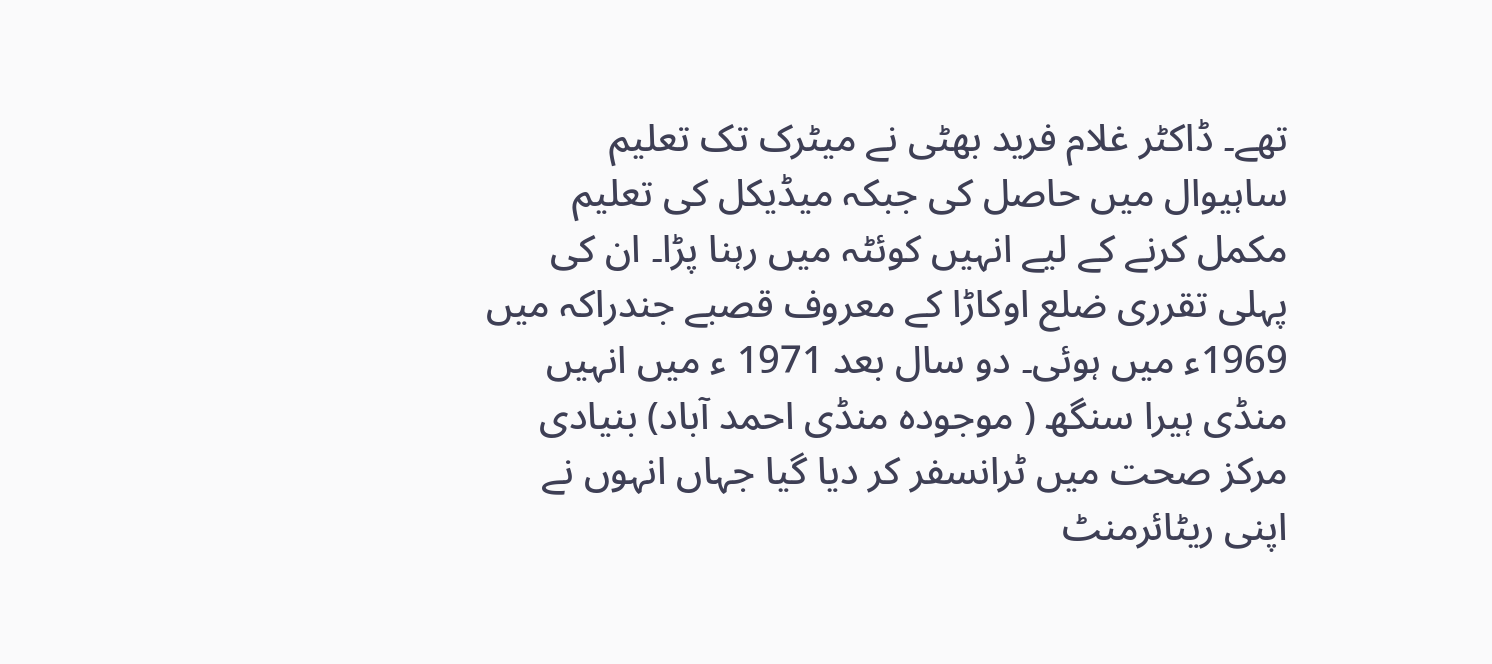تھے۔ ڈاکٹر غلام فرید بھٹی نے میٹرک تک تعلیم ساہیوال میں حاصل کی جبکہ میڈیکل کی تعلیم مکمل کرنے کے لیے انہیں کوئٹہ میں رہنا پڑا۔ ان کی پہلی تقرری ضلع اوکاڑا کے معروف قصبے جندراکہ میں 1969ء میں ہوئی۔ دو سال بعد 1971 ء میں انہیں منڈی ہیرا سنگھ ( موجودہ منڈی احمد آباد) بنیادی مرکز صحت میں ٹرانسفر کر دیا گیا جہاں انہوں نے اپنی ریٹائرمنٹ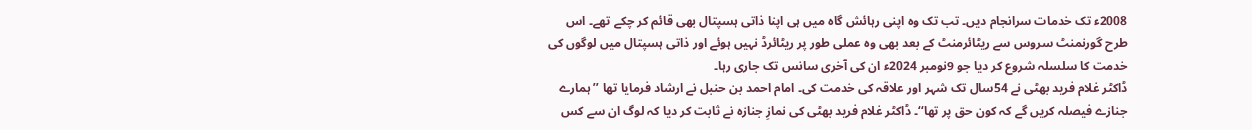2008ء تک خدمات سرانجام دیں۔ تب تک وہ اپنی رہائش گاہ میں ہی اپنا ذاتی ہسپتال بھی قائم کر چکے تھے۔ اس طرح گورنمنٹ سروس سے ریٹائرمنٹ کے بعد بھی وہ عملی طور پر ریٹائرڈ نہیں ہوئے اور ذاتی ہسپتال میں لوگوں کی خدمت کا سلسلہ شروع کر دیا جو 9نومبر 2024ء ان کی آخری سانس تک جاری رہا۔
ڈاکٹر غلام فرید بھٹی نے 54سال تک شہر اور علاقہ کی خدمت کی۔ امام احمد بن حنبل نے ارشاد فرمایا تھا ’’ ہمارے جنازے فیصلہ کریں گے کہ کون حق پر تھا‘‘۔ ڈاکٹر غلام فرید بھٹی کی نمازِ جنازہ نے ثابت کر دیا کہ لوگ ان سے کس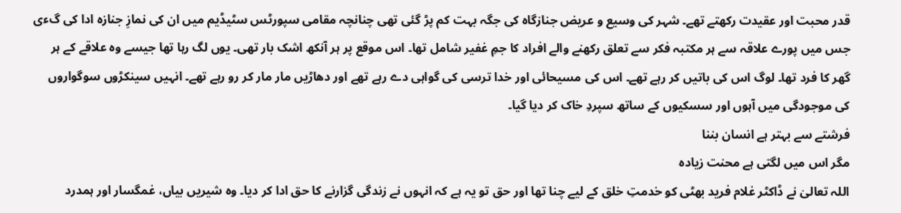قدر محبت اور عقیدت رکھتے تھے۔ شہر کی وسیع و عریض جنازگاہ کی جگہ بہت کم پڑ گئی تھی چنانچہ مقامی سپورٹس سٹیڈیم میں ان کی نمازِ جنازہ ادا کی گءی جس میں پورے علاقہ سے ہر مکتبہ فکر سے تعلق رکھنے والے افراد کا جمِ غفیر شامل تھا۔ اس موقع پر ہر آنکھ اشک بار تھی۔ یوں لگ رہا تھا جیسے وہ علاقے کے ہر گھر کا فرد تھا۔ لوگ اس کی باتیں کر رہے تھے۔ اس کی مسیحائی اور خدا ترسی کی گواہی دے رہے تھے اور دھاڑیں مار مار کر رو رہے تھے۔ انہیں سینکڑوں سوگواروں کی موجودگی میں آہوں اور سسکیوں کے ساتھ سپردِ خاک کر دیا گیا۔
فرشتے سے بہتر ہے انسان بننا
مگر اس میں لگتی ہے محنت زیادہ
اللہ تعالیٰ نے ڈاکٹر غلام فرید بھٹی کو خدمتِ خلق کے لیے چنا تھا اور حق تو یہ ہے کہ انہوں نے زندگی گزارنے کا حق ادا کر دیا۔ وہ شیریں بیاں، غمگسار اور ہمدرد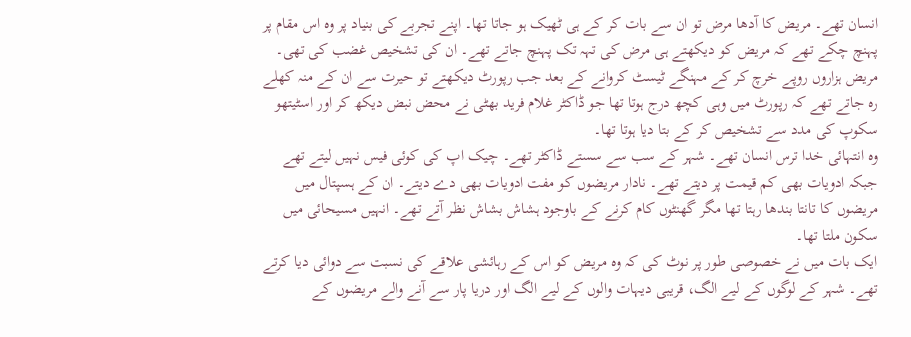انسان تھے۔ مریض کا آدھا مرض تو ان سے بات کر کے ہی ٹھیک ہو جاتا تھا۔ اپنے تجربے کی بنیاد پر وہ اس مقام پر پہنچ چکے تھے کہ مریض کو دیکھتے ہی مرض کی تہہ تک پہنچ جاتے تھے۔ ان کی تشخیص غضب کی تھی۔ مریض ہزاروں روپے خرچ کر کے مہنگے ٹیسٹ کروانے کے بعد جب رپورٹ دیکھتے تو حیرت سے ان کے منہ کھلے رہ جاتے تھے کہ رپورٹ میں وہی کچھ درج ہوتا تھا جو ڈاکٹر غلام فرید بھٹی نے محض نبض دیکھ کر اور اسٹیتھو سکوپ کی مدد سے تشخیص کر کے بتا دیا ہوتا تھا۔
وہ انتہائی خدا ترس انسان تھے۔ شہر کے سب سے سستے ڈاکٹر تھے۔ چیک اپ کی کوئی فیس نہیں لیتے تھے جبکہ ادویات بھی کم قیمت پر دیتے تھے۔ نادار مریضوں کو مفت ادویات بھی دے دیتے۔ ان کے ہسپتال میں مریضوں کا تانتا بندھا رہتا تھا مگر گھنٹوں کام کرنے کے باوجود ہشاش بشاش نظر آتے تھے۔ انہیں مسیحائی میں سکون ملتا تھا۔
ایک بات میں نے خصوصی طور پر نوٹ کی کہ وہ مریض کو اس کے رہائشی علاقے کی نسبت سے دوائی دیا کرتے تھے۔ شہر کے لوگوں کے لیے الگ، قریبی دیہات والوں کے لیے الگ اور دریا پار سے آنے والے مریضوں کے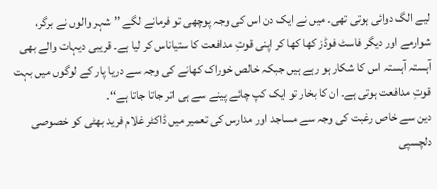لیے الگ دوائی ہوتی تھی۔ میں نے ایک دن اس کی وجہ پوچھی تو فرمانے لگے ’’ شہر والوں نے برگر، شوارمے اور دیگر فاسٹ فوڈز کھا کھا کر اپنی قوتِ مدافعت کا ستیاناس کر لیا ہے۔ قریبی دیہات والے بھی آہستہ آہستہ اس کا شکار ہو رہے ہیں جبکہ خالص خوراک کھانے کی وجہ سے دریا پار کے لوگوں میں بہت قوتِ مدافعت ہوتی ہے۔ ان کا بخار تو ایک کپ چائے پینے سے ہی اتر جاتا جاتا ہے‘‘۔
دین سے خاص رغبت کی وجہ سے مساجد اور مدارس کی تعمیر میں ڈاکٹر غلام فرید بھٹی کو خصوصی دلچسپی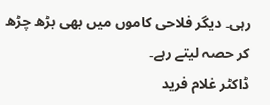رہی۔ دیگر فلاحی کاموں میں بھی بڑھ چڑھ کر حصہ لیتے رہے۔
ڈاکٹر غلام فرید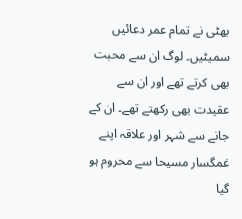بھٹی نے تمام عمر دعائیں سمیٹیں۔ لوگ ان سے محبت بھی کرتے تھے اور ان سے عقیدت بھی رکھتے تھے۔ ان کے جانے سے شہر اور علاقہ اپنے غمگسار مسیحا سے محروم ہو گیا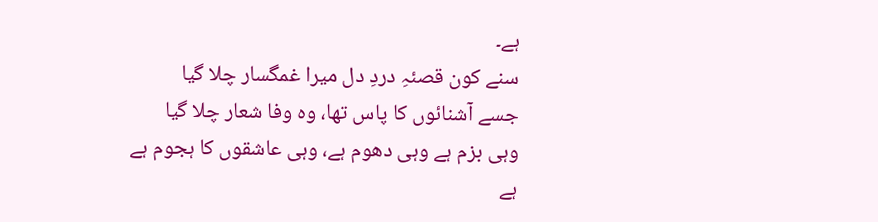ہے۔
سنے کون قصئہِ دردِ دل میرا غمگسار چلا گیا
جسے آشنائوں کا پاس تھا، وہ وفا شعار چلا گیا
وہی بزم ہے وہی دھوم ہے، وہی عاشقوں کا ہجوم ہے
ہے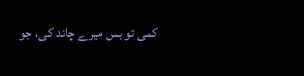کمی تو بس میرے چاند کی، جو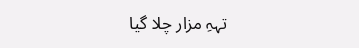تہہِ مزار چلا گیا